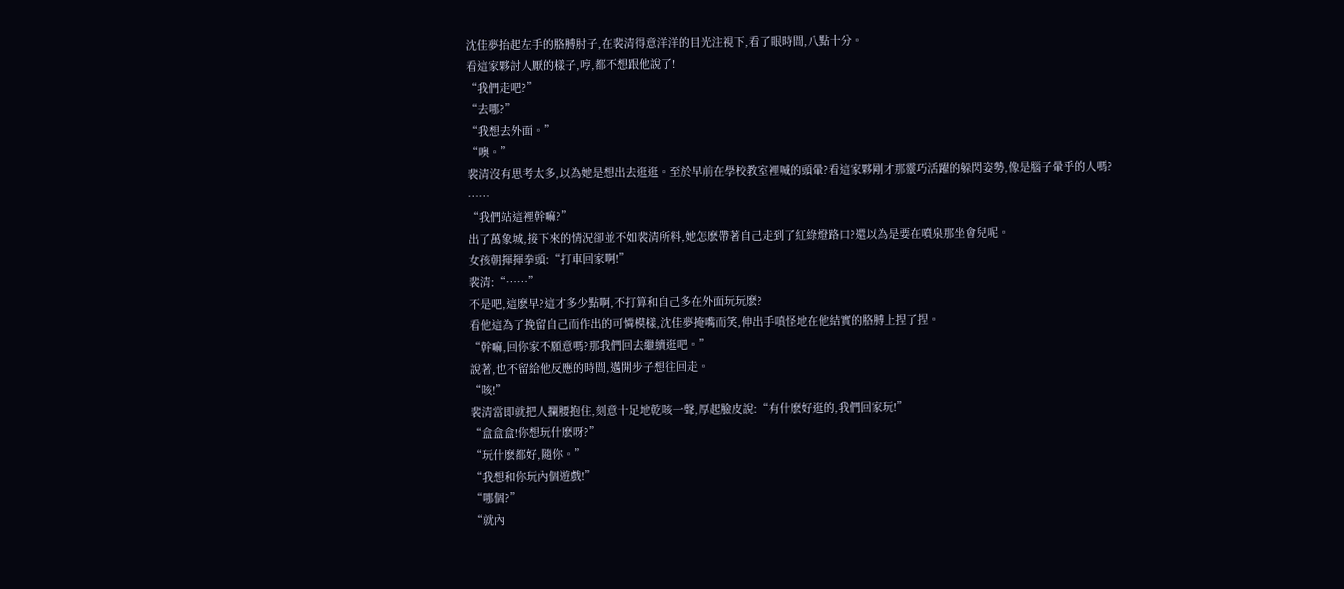沈佳夢抬起左手的胳膊肘子,在裴清得意洋洋的目光注視下,看了眼時間,八點十分。
看這家夥討人厭的樣子,哼,都不想跟他說了!
“我們走吧?”
“去哪?”
“我想去外面。”
“噢。”
裴清沒有思考太多,以為她是想出去逛逛。至於早前在學校教室裡喊的頭暈?看這家夥剛才那靈巧活躍的躲閃姿勢,像是腦子暈乎的人嗎?
……
“我們站這裡幹嘛?”
出了萬象城,接下來的情況卻並不如裴清所料,她怎麽帶著自己走到了紅綠燈路口?還以為是要在噴泉那坐會兒呢。
女孩朝揮揮拳頭:“打車回家啊!”
裴清:“……”
不是吧,這麽早?這才多少點啊,不打算和自己多在外面玩玩麽?
看他這為了挽留自己而作出的可憐模樣,沈佳夢掩嘴而笑,伸出手嗔怪地在他結實的胳膊上捏了捏。
“幹嘛,回你家不願意嗎?那我們回去繼續逛吧。”
說著,也不留給他反應的時間,邁開步子想往回走。
“咳!”
裴清當即就把人攔腰抱住,刻意十足地乾咳一聲,厚起臉皮說:“有什麽好逛的,我們回家玩!”
“盒盒盒!你想玩什麽呀?”
“玩什麽都好,隨你。”
“我想和你玩內個遊戲!”
“哪個?”
“就內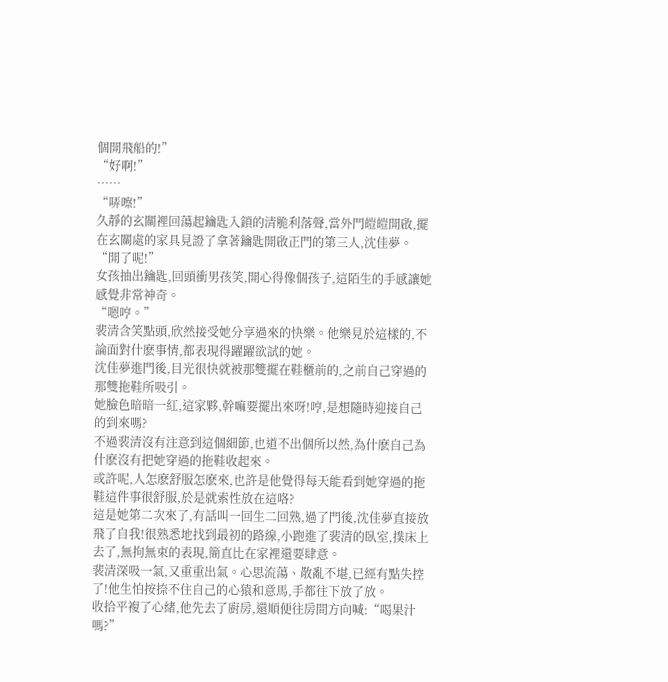個開飛船的!”
“好啊!”
……
“哢嚓!”
久靜的玄關裡回蕩起鑰匙入鎖的清脆利落聲,當外門皚皚開啟,擺在玄關處的家具見證了拿著鑰匙開啟正門的第三人,沈佳夢。
“開了呢!”
女孩抽出鑰匙,回頭衝男孩笑,開心得像個孩子,這陌生的手感讓她感覺非常神奇。
“嗯哼。”
裴清含笑點頭,欣然接受她分享過來的快樂。他樂見於這樣的,不論面對什麽事情,都表現得躍躍欲試的她。
沈佳夢進門後,目光很快就被那雙擺在鞋櫃前的,之前自己穿過的那雙拖鞋所吸引。
她臉色暗暗一紅,這家夥,幹嘛要擺出來呀!哼,是想隨時迎接自己的到來嗎?
不過裴清沒有注意到這個細節,也道不出個所以然,為什麽自己為什麽沒有把她穿過的拖鞋收起來。
或許呢,人怎麽舒服怎麽來,也許是他覺得每天能看到她穿過的拖鞋這件事很舒服,於是就索性放在這咯?
這是她第二次來了,有話叫一回生二回熟,過了門後,沈佳夢直接放飛了自我!很熟悉地找到最初的路線,小跑進了裴清的臥室,撲床上去了,無拘無束的表現,簡直比在家裡還要肆意。
裴清深吸一氣,又重重出氣。心思流蕩、散亂不堪,已經有點失控了!他生怕按捺不住自己的心猿和意馬,手都往下放了放。
收拾平複了心緒,他先去了廚房,還順便往房間方向喊:“喝果汁嗎?”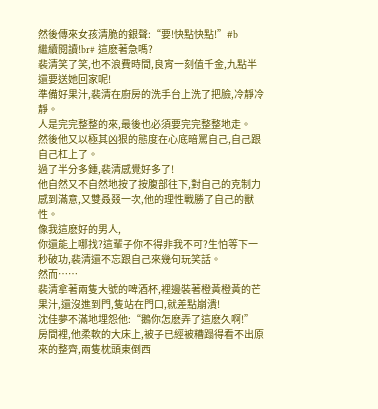然後傳來女孩清脆的銀聲:“要!快點快點!”#b
繼續閱讀!br# 這麽著急嗎?
裴清笑了笑,也不浪費時間,良宵一刻值千金,九點半還要送她回家呢!
準備好果汁,裴清在廚房的洗手台上洗了把臉,冷靜冷靜。
人是完完整整的來,最後也必須要完完整整地走。
然後他又以極其凶狠的態度在心底暗罵自己,自己跟自己杠上了。
過了半分多鍾,裴清感覺好多了!
他自然又不自然地按了按腹部往下,對自己的克制力感到滿意,又雙叒叕一次,他的理性戰勝了自己的獸性。
像我這麽好的男人,
你還能上哪找?這輩子你不得非我不可?生怕等下一秒破功,裴清還不忘跟自己來幾句玩笑話。
然而……
裴清拿著兩隻大號的啤酒杯,裡邊裝著橙黃橙黃的芒果汁,還沒進到門,隻站在門口,就差點崩潰!
沈佳夢不滿地埋怨他:“鵝你怎麽弄了這麽久啊!”
房間裡,他柔軟的大床上,被子已經被糟蹋得看不出原來的整齊,兩隻枕頭東倒西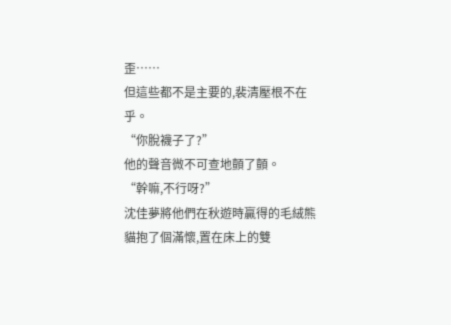歪……
但這些都不是主要的,裴清壓根不在乎。
“你脫襪子了?”
他的聲音微不可查地顫了顫。
“幹嘛,不行呀?”
沈佳夢將他們在秋遊時贏得的毛絨熊貓抱了個滿懷,置在床上的雙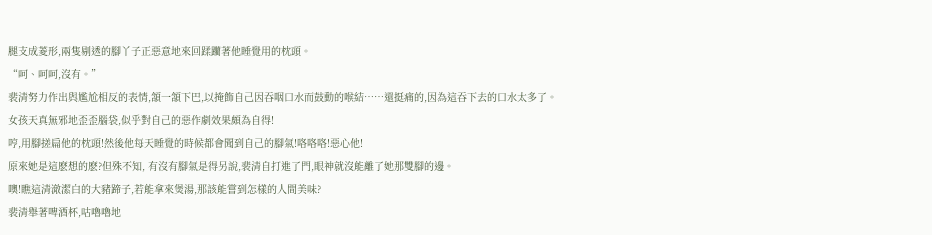腿支成菱形,兩隻剔透的腳丫子正惡意地來回蹂躪著他睡覺用的枕頭。
“呵、呵呵,沒有。”
裴清努力作出與尷尬相反的表情,頷一頷下巴,以掩飾自己因吞咽口水而鼓動的喉結……還挺痛的,因為這吞下去的口水太多了。
女孩天真無邪地歪歪腦袋,似乎對自己的惡作劇效果頗為自得!
哼,用腳搓扁他的枕頭!然後他每天睡覺的時候都會聞到自己的腳氣!咯咯咯!惡心他!
原來她是這麽想的麽?但殊不知, 有沒有腳氣是得另說,裴清自打進了門,眼神就沒能離了她那雙腳的邊。
噢!瞧這清澈潔白的大豬蹄子,若能拿來煲湯,那該能嘗到怎樣的人間美味?
裴清舉著啤酒杯,咕嚕嚕地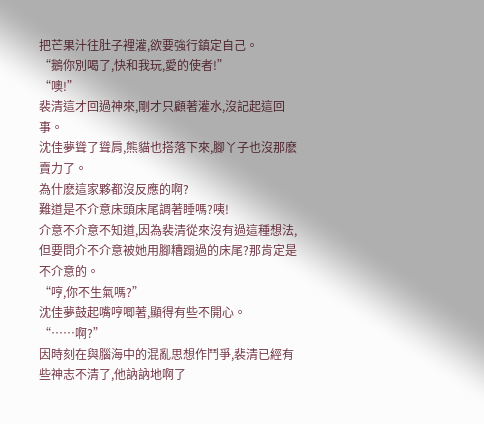把芒果汁往肚子裡灌,欲要強行鎮定自己。
“鵝你別喝了,快和我玩,愛的使者!”
“噢!”
裴清這才回過神來,剛才只顧著灌水,沒記起這回事。
沈佳夢聳了聳肩,熊貓也搭落下來,腳丫子也沒那麽賣力了。
為什麽這家夥都沒反應的啊?
難道是不介意床頭床尾調著睡嗎?咦!
介意不介意不知道,因為裴清從來沒有過這種想法,但要問介不介意被她用腳糟蹋過的床尾?那肯定是不介意的。
“哼,你不生氣嗎?”
沈佳夢鼓起嘴哼唧著,顯得有些不開心。
“……啊?”
因時刻在與腦海中的混亂思想作鬥爭,裴清已經有些神志不清了,他訥訥地啊了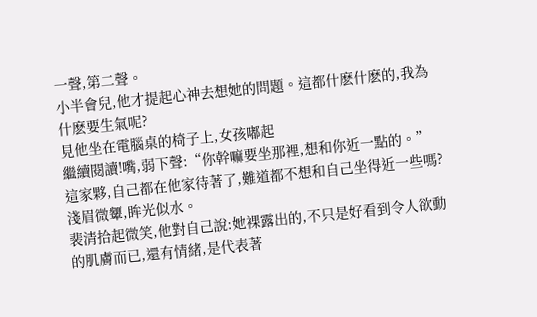一聲,第二聲。
小半會兒,他才提起心神去想她的問題。這都什麽什麽的,我為什麽要生氣呢?
見他坐在電腦桌的椅子上,女孩嘟起
繼續閱讀!嘴,弱下聲:“你幹嘛要坐那裡,想和你近一點的。”
這家夥,自己都在他家待著了,難道都不想和自己坐得近一些嗎?
淺眉微顰,眸光似水。
裴清拾起微笑,他對自己說:她裸露出的,不只是好看到令人欲動的肌膚而已,還有情緒,是代表著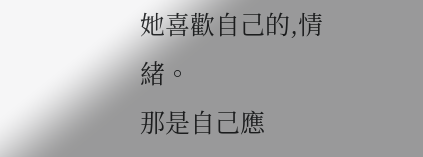她喜歡自己的,情緒。
那是自己應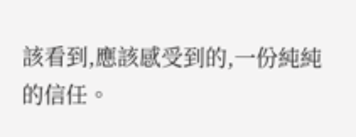該看到,應該感受到的,一份純純的信任。